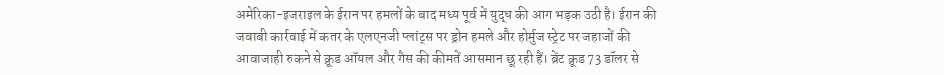अमेरिका-इजराइल के ईरान पर हमलों के बाद मध्य पूर्व में युद्ध की आग भड़क उठी है। ईरान की जवाबी कार्रवाई में कतर के एलएनजी प्लांट्स पर ड्रोन हमले और होर्मुज स्ट्रेट पर जहाजों की आवाजाही रुकने से क्रूड ऑयल और गैस की कीमतें आसमान छू रही हैं। ब्रेंट क्रूड 73 डॉलर से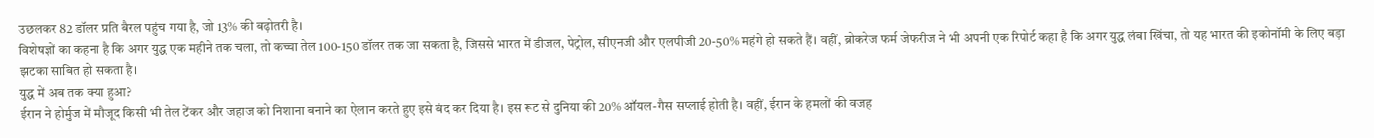उछलकर 82 डॉलर प्रति बैरल पहुंच गया है, जो 13% की बढ़ोतरी है।
विशेषज्ञों का कहना है कि अगर युद्ध एक महीने तक चला, तो कच्चा तेल 100-150 डॉलर तक जा सकता है, जिससे भारत में डीजल, पेट्रोल, सीएनजी और एलपीजी 20-50% महंगे हो सकते हैं। वहीं, ब्रोकरेज फर्म जेफरीज ने भी अपनी एक रिपोर्ट कहा है कि अगर युद्ध लंबा खिंचा, तो यह भारत की इकोनॉमी के लिए बड़ा झटका साबित हो सकता है।
युद्ध में अब तक क्या हुआ?
ईरान ने होर्मुज में मौजूद किसी भी तेल टेंकर और जहाज को निशाना बनाने का ऐलान करते हुए इसे बंद कर दिया है। इस रूट से दुनिया की 20% ऑयल-गैस सप्लाई होती है। वहीं, ईरान के हमलों की वजह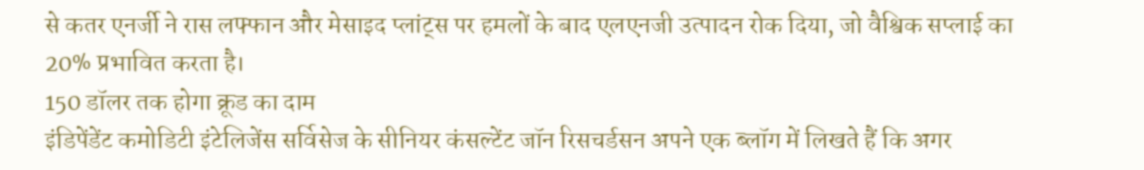से कतर एनर्जी ने रास लफ्फान और मेसाइद प्लांट्स पर हमलों के बाद एलएनजी उत्पादन रोक दिया, जो वैश्विक सप्लाई का 20% प्रभावित करता है।
150 डॉलर तक होगा क्रूड का दाम
इंडिपेंडेंट कमोडिटी इंटेलिजेंस सर्विसेज के सीनियर कंसल्टेंट जॉन रिसचर्डसन अपने एक ब्लॉग में लिखते हैं कि अगर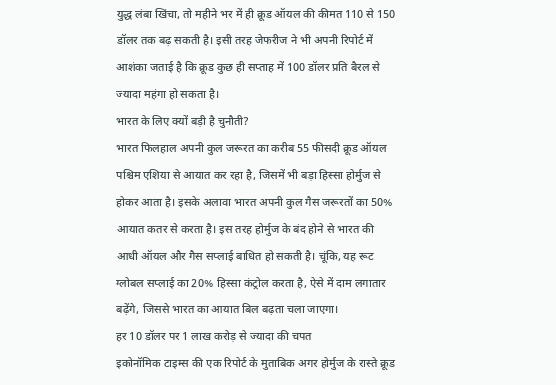युद्ध लंबा खिंचा, तो महीने भर में ही क्रूड ऑयल की कीमत 110 से 150 डॉलर तक बढ़ सकती है। इसी तरह जेफरीज ने भी अपनी रिपोर्ट में आशंका जताई है कि क्रूड कुछ ही सप्ताह में 100 डॉलर प्रति बैरल से ज्यादा महंगा हो सकता है।
भारत के लिए क्यों बड़ी है चुनौती?
भारत फिलहाल अपनी कुल जरूरत का करीब 55 फीसदी क्रूड ऑयल पश्चिम एशिया से आयात कर रहा है, जिसमें भी बड़ा हिस्सा होर्मुज से होकर आता है। इसके अलावा भारत अपनी कुल गैस जरूरतों का 50% आयात कतर से करता है। इस तरह होर्मुज के बंद होने से भारत की आधी ऑयल और गैस सप्लाई बाधित हो सकती है। चूंकि, यह रूट ग्लोबल सप्लाई का 20% हिस्सा कंट्रोल करता है, ऐसे में दाम लगातार बढ़ेंगे, जिससे भारत का आयात बिल बढ़ता चला जाएगा।
हर 10 डॉलर पर 1 लाख करोड़ से ज्यादा की चपत
इकोनॉमिक टाइम्स की एक रिपोर्ट के मुताबिक अगर होर्मुज के रास्ते क्रूड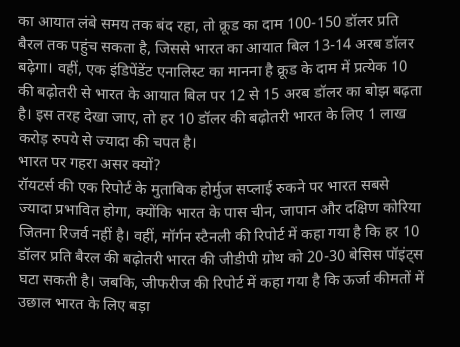का आयात लंबे समय तक बंद रहा, तो क्रूड का दाम 100-150 डॉलर प्रति बैरल तक पहुंच सकता है, जिससे भारत का आयात बिल 13-14 अरब डॉलर बढ़ेगा। वहीं, एक इंडिपेंडेंट एनालिस्ट का मानना है क्रूड के दाम में प्रत्येक 10 की बढ़ोतरी से भारत के आयात बिल पर 12 से 15 अरब डॉलर का बोझ बढ़ता है। इस तरह देखा जाए, तो हर 10 डॉलर की बढ़ोतरी भारत के लिए 1 लाख करोड़ रुपये से ज्यादा की चपत है।
भारत पर गहरा असर क्यों?
रॉयटर्स की एक रिपोर्ट के मुताबिक होर्मुज सप्लाई रुकने पर भारत सबसे ज्यादा प्रभावित होगा, क्योंकि भारत के पास चीन, जापान और दक्षिण कोरिया जितना रिजर्व नहीं है। वहीं, मॉर्गन स्टैनली की रिपोर्ट में कहा गया है कि हर 10 डॉलर प्रति बैरल की बढ़ोतरी भारत की जीडीपी ग्रोथ को 20-30 बेसिस पॉइंट्स घटा सकती है। जबकि, जीफरीज की रिपोर्ट में कहा गया है कि ऊर्जा कीमतों में उछाल भारत के लिए बड़ा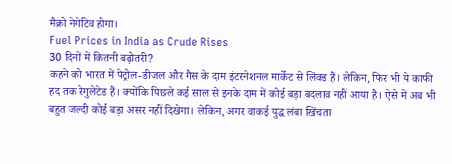मैक्रो नेगेटिव होगा।
Fuel Prices in India as Crude Rises
30 दिनों में कितनी बढ़ोतरी?
कहने को भारत में पेट्रोल-डीजल और गैस के दाम इंटरनेशनल मार्केट से लिंक्ड हैं। लेकिन, फिर भी ये काफी हद तक रेगुलेटेड हैं। क्योंकि पिछले कई साल से इनके दाम में कोई बड़ा बदलाव नहीं आया है। ऐसे में अब भी बहुत जल्दी कोई बड़ा असर नहीं दिखेगा। लेकिन, अगर वाकई युद्ध लंबा खिंचता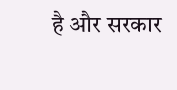है और सरकार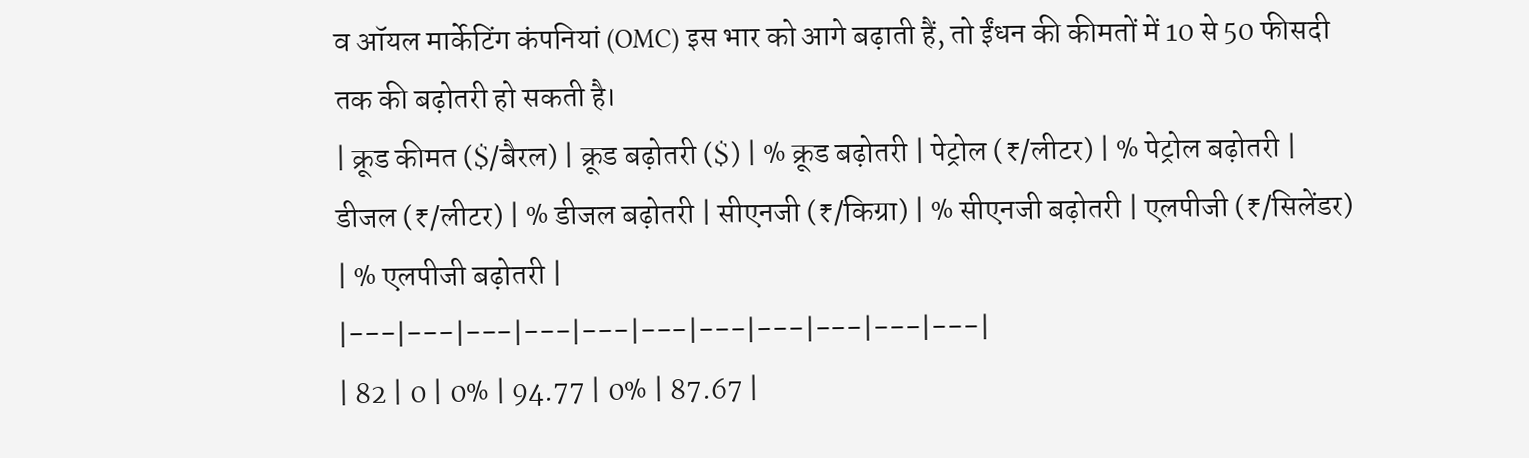व ऑयल मार्केटिंग कंपनियां (OMC) इस भार को आगे बढ़ाती हैं, तो ईंधन की कीमतों में 10 से 50 फीसदी तक की बढ़ोतरी हो सकती है।
| क्रूड कीमत ($/बैरल) | क्रूड बढ़ोतरी ($) | % क्रूड बढ़ोतरी | पेट्रोल (₹/लीटर) | % पेट्रोल बढ़ोतरी | डीजल (₹/लीटर) | % डीजल बढ़ोतरी | सीएनजी (₹/किग्रा) | % सीएनजी बढ़ोतरी | एलपीजी (₹/सिलेंडर) | % एलपीजी बढ़ोतरी |
|---|---|---|---|---|---|---|---|---|---|---|
| 82 | 0 | 0% | 94.77 | 0% | 87.67 |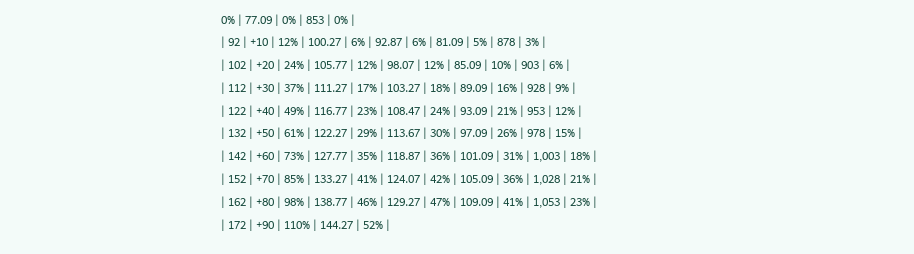0% | 77.09 | 0% | 853 | 0% |
| 92 | +10 | 12% | 100.27 | 6% | 92.87 | 6% | 81.09 | 5% | 878 | 3% |
| 102 | +20 | 24% | 105.77 | 12% | 98.07 | 12% | 85.09 | 10% | 903 | 6% |
| 112 | +30 | 37% | 111.27 | 17% | 103.27 | 18% | 89.09 | 16% | 928 | 9% |
| 122 | +40 | 49% | 116.77 | 23% | 108.47 | 24% | 93.09 | 21% | 953 | 12% |
| 132 | +50 | 61% | 122.27 | 29% | 113.67 | 30% | 97.09 | 26% | 978 | 15% |
| 142 | +60 | 73% | 127.77 | 35% | 118.87 | 36% | 101.09 | 31% | 1,003 | 18% |
| 152 | +70 | 85% | 133.27 | 41% | 124.07 | 42% | 105.09 | 36% | 1,028 | 21% |
| 162 | +80 | 98% | 138.77 | 46% | 129.27 | 47% | 109.09 | 41% | 1,053 | 23% |
| 172 | +90 | 110% | 144.27 | 52% |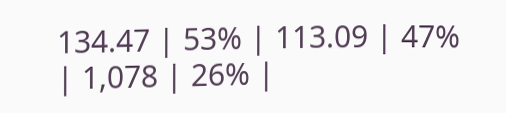134.47 | 53% | 113.09 | 47% | 1,078 | 26% |